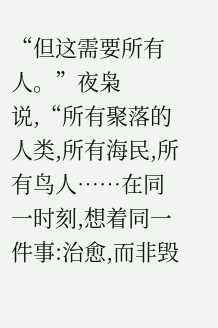“但这需要所有人。”夜枭说,“所有聚落的人类,所有海民,所有鸟人……在同一时刻,想着同一件事:治愈,而非毁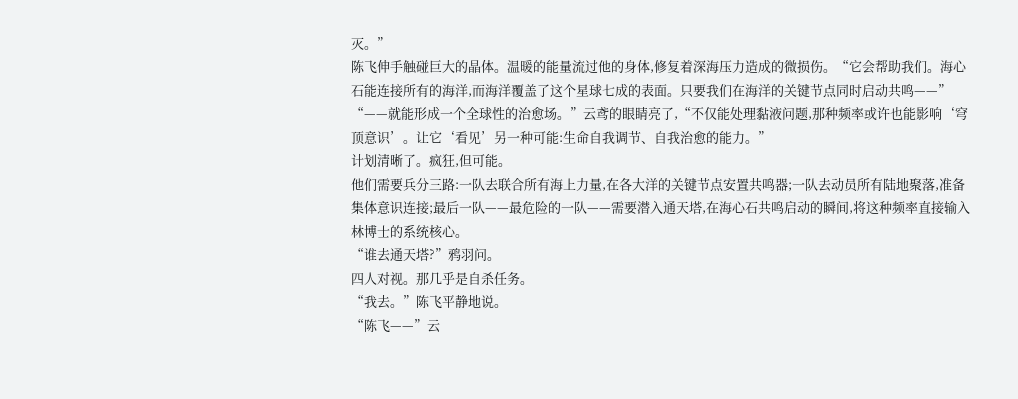灭。”
陈飞伸手触碰巨大的晶体。温暖的能量流过他的身体,修复着深海压力造成的微损伤。“它会帮助我们。海心石能连接所有的海洋,而海洋覆盖了这个星球七成的表面。只要我们在海洋的关键节点同时启动共鸣——”
“——就能形成一个全球性的治愈场。”云鸢的眼睛亮了,“不仅能处理黏液问题,那种频率或许也能影响‘穹顶意识’。让它‘看见’另一种可能:生命自我调节、自我治愈的能力。”
计划清晰了。疯狂,但可能。
他们需要兵分三路:一队去联合所有海上力量,在各大洋的关键节点安置共鸣器;一队去动员所有陆地聚落,准备集体意识连接;最后一队——最危险的一队——需要潜入通天塔,在海心石共鸣启动的瞬间,将这种频率直接输入林博士的系统核心。
“谁去通天塔?”鸦羽问。
四人对视。那几乎是自杀任务。
“我去。”陈飞平静地说。
“陈飞——”云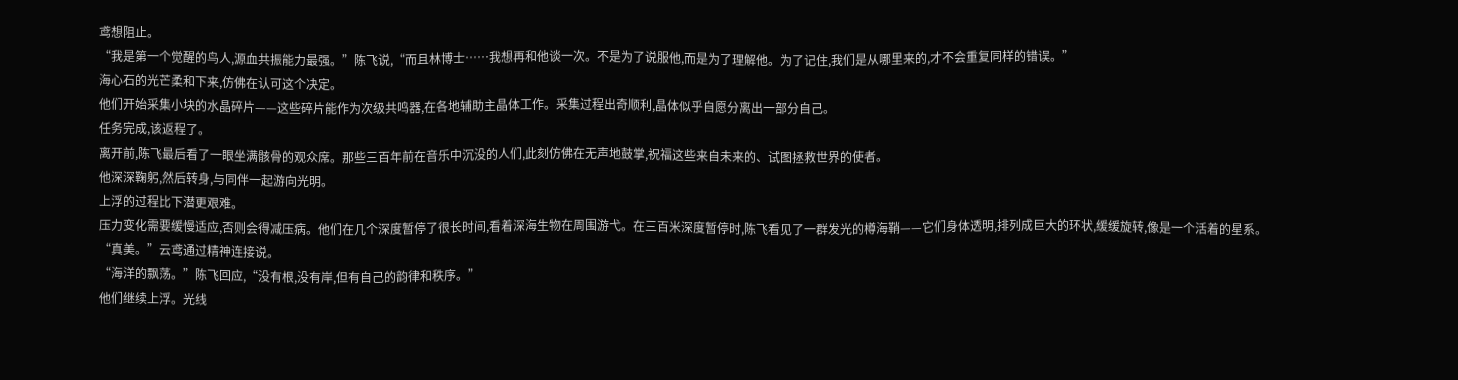鸢想阻止。
“我是第一个觉醒的鸟人,源血共振能力最强。”陈飞说,“而且林博士……我想再和他谈一次。不是为了说服他,而是为了理解他。为了记住,我们是从哪里来的,才不会重复同样的错误。”
海心石的光芒柔和下来,仿佛在认可这个决定。
他们开始采集小块的水晶碎片——这些碎片能作为次级共鸣器,在各地辅助主晶体工作。采集过程出奇顺利,晶体似乎自愿分离出一部分自己。
任务完成,该返程了。
离开前,陈飞最后看了一眼坐满骸骨的观众席。那些三百年前在音乐中沉没的人们,此刻仿佛在无声地鼓掌,祝福这些来自未来的、试图拯救世界的使者。
他深深鞠躬,然后转身,与同伴一起游向光明。
上浮的过程比下潜更艰难。
压力变化需要缓慢适应,否则会得减压病。他们在几个深度暂停了很长时间,看着深海生物在周围游弋。在三百米深度暂停时,陈飞看见了一群发光的樽海鞘——它们身体透明,排列成巨大的环状,缓缓旋转,像是一个活着的星系。
“真美。”云鸢通过精神连接说。
“海洋的飘荡。”陈飞回应,“没有根,没有岸,但有自己的韵律和秩序。”
他们继续上浮。光线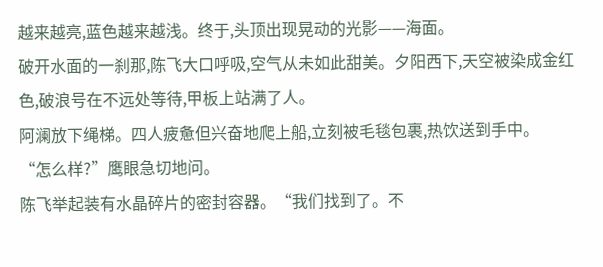越来越亮,蓝色越来越浅。终于,头顶出现晃动的光影——海面。
破开水面的一刹那,陈飞大口呼吸,空气从未如此甜美。夕阳西下,天空被染成金红色,破浪号在不远处等待,甲板上站满了人。
阿澜放下绳梯。四人疲惫但兴奋地爬上船,立刻被毛毯包裹,热饮送到手中。
“怎么样?”鹰眼急切地问。
陈飞举起装有水晶碎片的密封容器。“我们找到了。不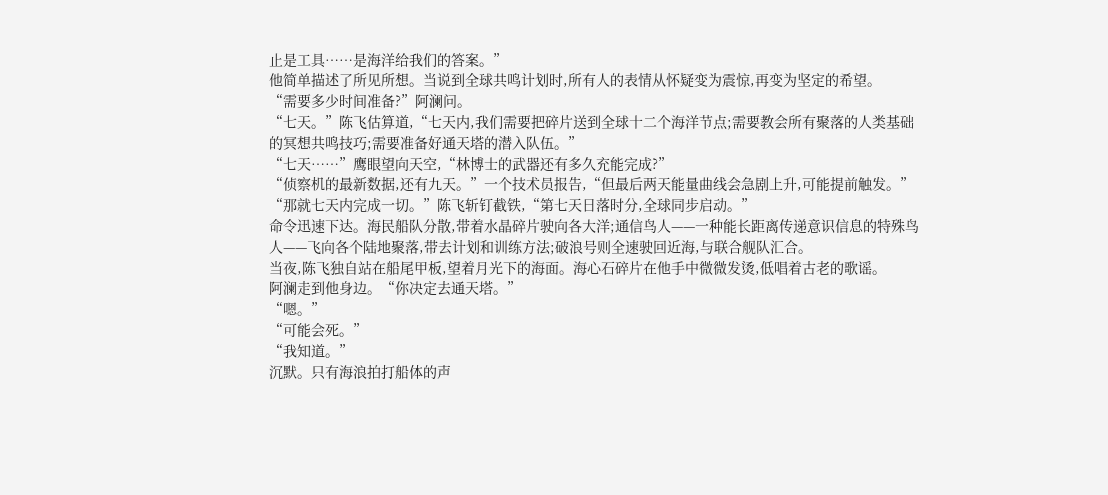止是工具……是海洋给我们的答案。”
他简单描述了所见所想。当说到全球共鸣计划时,所有人的表情从怀疑变为震惊,再变为坚定的希望。
“需要多少时间准备?”阿澜问。
“七天。”陈飞估算道,“七天内,我们需要把碎片送到全球十二个海洋节点;需要教会所有聚落的人类基础的冥想共鸣技巧;需要准备好通天塔的潜入队伍。”
“七天……”鹰眼望向天空,“林博士的武器还有多久充能完成?”
“侦察机的最新数据,还有九天。”一个技术员报告,“但最后两天能量曲线会急剧上升,可能提前触发。”
“那就七天内完成一切。”陈飞斩钉截铁,“第七天日落时分,全球同步启动。”
命令迅速下达。海民船队分散,带着水晶碎片驶向各大洋;通信鸟人——一种能长距离传递意识信息的特殊鸟人——飞向各个陆地聚落,带去计划和训练方法;破浪号则全速驶回近海,与联合舰队汇合。
当夜,陈飞独自站在船尾甲板,望着月光下的海面。海心石碎片在他手中微微发烫,低唱着古老的歌谣。
阿澜走到他身边。“你决定去通天塔。”
“嗯。”
“可能会死。”
“我知道。”
沉默。只有海浪拍打船体的声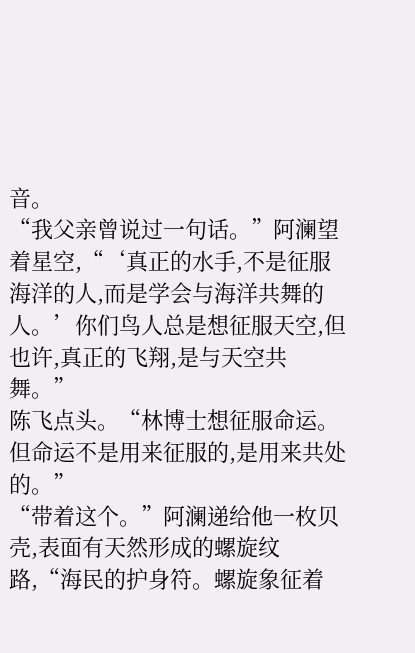音。
“我父亲曾说过一句话。”阿澜望着星空,“‘真正的水手,不是征服海洋的人,而是学会与海洋共舞的人。’你们鸟人总是想征服天空,但也许,真正的飞翔,是与天空共舞。”
陈飞点头。“林博士想征服命运。但命运不是用来征服的,是用来共处的。”
“带着这个。”阿澜递给他一枚贝壳,表面有天然形成的螺旋纹路,“海民的护身符。螺旋象征着